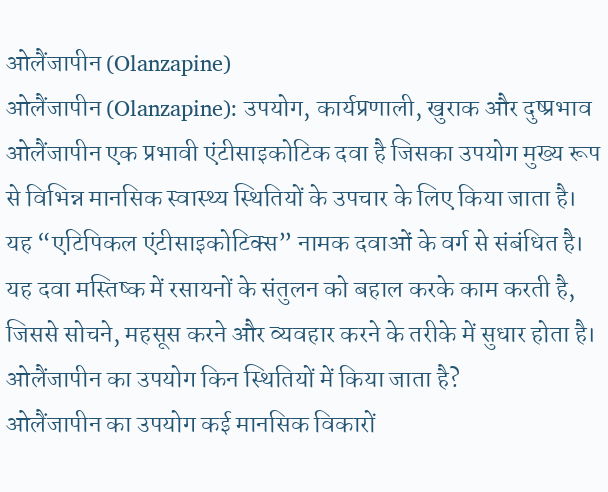ओलैंजापीन (Olanzapine)
ओलैंजापीन (Olanzapine): उपयोग, कार्यप्रणाली, खुराक और दुष्प्रभाव
ओलैंजापीन एक प्रभावी एंटीसाइकोटिक दवा है जिसका उपयोग मुख्य रूप से विभिन्न मानसिक स्वास्थ्य स्थितियों के उपचार के लिए किया जाता है। यह “एटिपिकल एंटीसाइकोटिक्स” नामक दवाओं के वर्ग से संबंधित है। यह दवा मस्तिष्क में रसायनों के संतुलन को बहाल करके काम करती है, जिससे सोचने, महसूस करने और व्यवहार करने के तरीके में सुधार होता है।
ओलैंजापीन का उपयोग किन स्थितियों में किया जाता है?
ओलैंजापीन का उपयोग कई मानसिक विकारों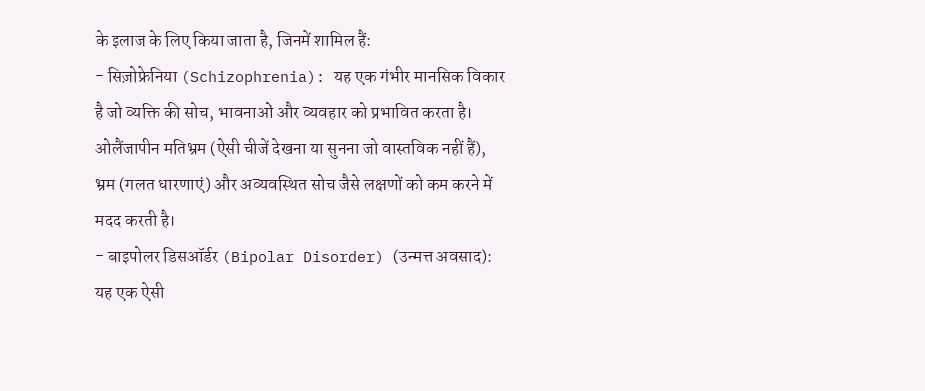के इलाज के लिए किया जाता है, जिनमें शामिल हैं:
- सिज़ोफ्रेनिया (Schizophrenia): यह एक गंभीर मानसिक विकार है जो व्यक्ति की सोच, भावनाओं और व्यवहार को प्रभावित करता है। ओलैंजापीन मतिभ्रम (ऐसी चीजें देखना या सुनना जो वास्तविक नहीं हैं), भ्रम (गलत धारणाएं) और अव्यवस्थित सोच जैसे लक्षणों को कम करने में मदद करती है।
- बाइपोलर डिसऑर्डर (Bipolar Disorder) (उन्मत्त अवसाद): यह एक ऐसी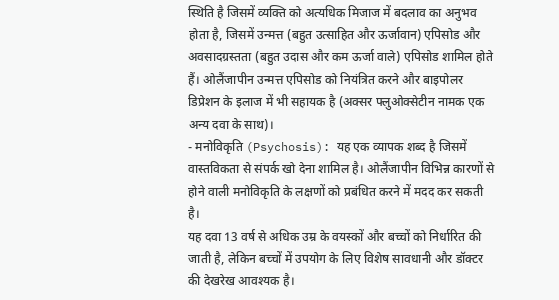स्थिति है जिसमें व्यक्ति को अत्यधिक मिजाज में बदलाव का अनुभव होता है, जिसमें उन्मत्त (बहुत उत्साहित और ऊर्जावान) एपिसोड और अवसादग्रस्तता (बहुत उदास और कम ऊर्जा वाले) एपिसोड शामिल होते हैं। ओलैंजापीन उन्मत्त एपिसोड को नियंत्रित करने और बाइपोलर डिप्रेशन के इलाज में भी सहायक है (अक्सर फ्लुओक्सेटीन नामक एक अन्य दवा के साथ)।
- मनोविकृति (Psychosis): यह एक व्यापक शब्द है जिसमें वास्तविकता से संपर्क खो देना शामिल है। ओलैंजापीन विभिन्न कारणों से होने वाली मनोविकृति के लक्षणों को प्रबंधित करने में मदद कर सकती है।
यह दवा 13 वर्ष से अधिक उम्र के वयस्कों और बच्चों को निर्धारित की जाती है, लेकिन बच्चों में उपयोग के लिए विशेष सावधानी और डॉक्टर की देखरेख आवश्यक है।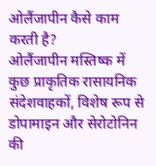ओलैंजापीन कैसे काम करती है?
ओलैंजापीन मस्तिष्क में कुछ प्राकृतिक रासायनिक संदेशवाहकों, विशेष रूप से डोपामाइन और सेरोटोनिन की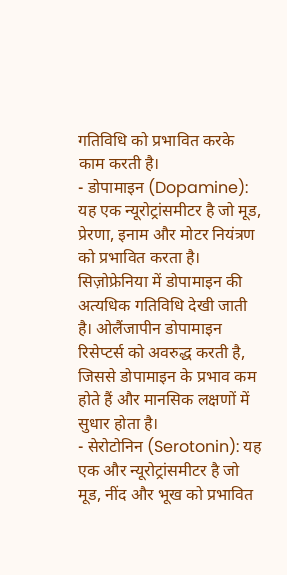गतिविधि को प्रभावित करके काम करती है।
- डोपामाइन (Dopamine): यह एक न्यूरोट्रांसमीटर है जो मूड, प्रेरणा, इनाम और मोटर नियंत्रण को प्रभावित करता है। सिज़ोफ्रेनिया में डोपामाइन की अत्यधिक गतिविधि देखी जाती है। ओलैंजापीन डोपामाइन रिसेप्टर्स को अवरुद्ध करती है, जिससे डोपामाइन के प्रभाव कम होते हैं और मानसिक लक्षणों में सुधार होता है।
- सेरोटोनिन (Serotonin): यह एक और न्यूरोट्रांसमीटर है जो मूड, नींद और भूख को प्रभावित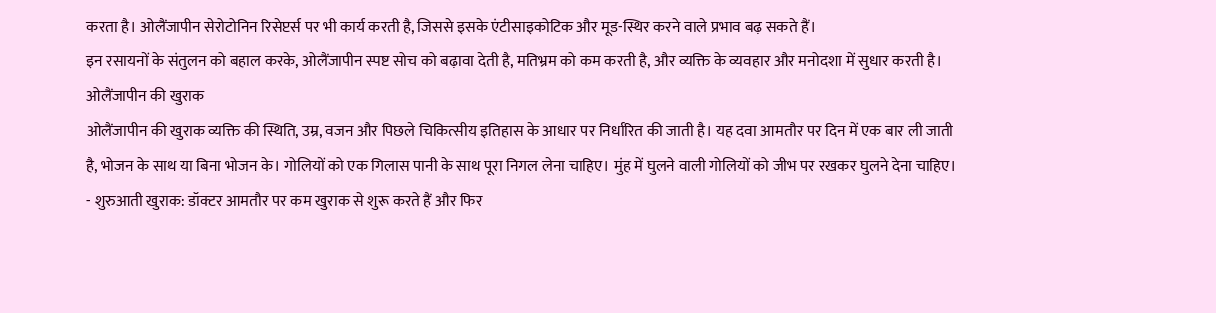करता है। ओलैंजापीन सेरोटोनिन रिसेप्टर्स पर भी कार्य करती है, जिससे इसके एंटीसाइकोटिक और मूड-स्थिर करने वाले प्रभाव बढ़ सकते हैं।
इन रसायनों के संतुलन को बहाल करके, ओलैंजापीन स्पष्ट सोच को बढ़ावा देती है, मतिभ्रम को कम करती है, और व्यक्ति के व्यवहार और मनोदशा में सुधार करती है।
ओलैंजापीन की खुराक
ओलैंजापीन की खुराक व्यक्ति की स्थिति, उम्र, वजन और पिछले चिकित्सीय इतिहास के आधार पर निर्धारित की जाती है। यह दवा आमतौर पर दिन में एक बार ली जाती है, भोजन के साथ या बिना भोजन के। गोलियों को एक गिलास पानी के साथ पूरा निगल लेना चाहिए। मुंह में घुलने वाली गोलियों को जीभ पर रखकर घुलने देना चाहिए।
- शुरुआती खुराक: डॉक्टर आमतौर पर कम खुराक से शुरू करते हैं और फिर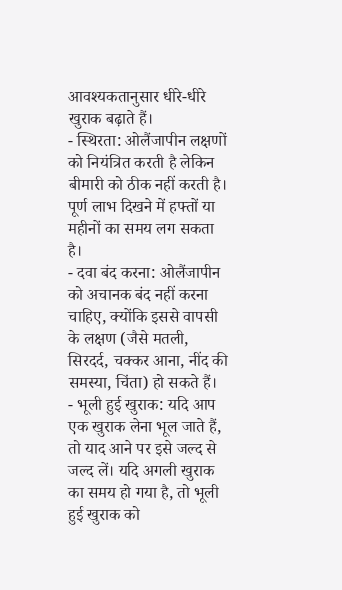आवश्यकतानुसार धीरे-धीरे खुराक बढ़ाते हैं।
- स्थिरता: ओलैंजापीन लक्षणों को नियंत्रित करती है लेकिन बीमारी को ठीक नहीं करती है। पूर्ण लाभ दिखने में हफ्तों या महीनों का समय लग सकता है।
- दवा बंद करना: ओलैंजापीन को अचानक बंद नहीं करना चाहिए, क्योंकि इससे वापसी के लक्षण (जैसे मतली, सिरदर्द, चक्कर आना, नींद की समस्या, चिंता) हो सकते हैं।
- भूली हुई खुराक: यदि आप एक खुराक लेना भूल जाते हैं, तो याद आने पर इसे जल्द से जल्द लें। यदि अगली खुराक का समय हो गया है, तो भूली हुई खुराक को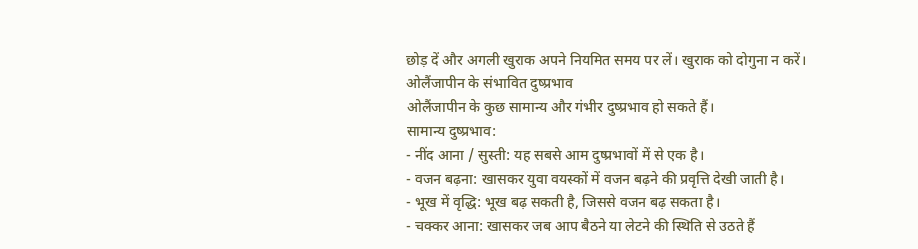छोड़ दें और अगली खुराक अपने नियमित समय पर लें। खुराक को दोगुना न करें।
ओलैंजापीन के संभावित दुष्प्रभाव
ओलैंजापीन के कुछ सामान्य और गंभीर दुष्प्रभाव हो सकते हैं।
सामान्य दुष्प्रभाव:
- नींद आना / सुस्ती: यह सबसे आम दुष्प्रभावों में से एक है।
- वजन बढ़ना: खासकर युवा वयस्कों में वजन बढ़ने की प्रवृत्ति देखी जाती है।
- भूख में वृद्धि: भूख बढ़ सकती है, जिससे वजन बढ़ सकता है।
- चक्कर आना: खासकर जब आप बैठने या लेटने की स्थिति से उठते हैं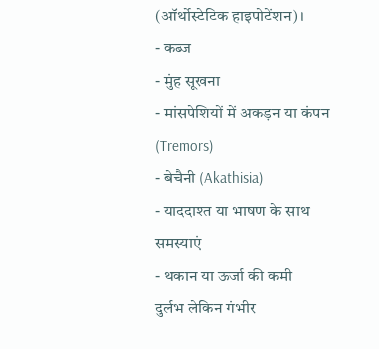(ऑर्थोस्टेटिक हाइपोटेंशन)।
- कब्ज
- मुंह सूखना
- मांसपेशियों में अकड़न या कंपन (Tremors)
- बेचैनी (Akathisia)
- याददाश्त या भाषण के साथ समस्याएं
- थकान या ऊर्जा की कमी
दुर्लभ लेकिन गंभीर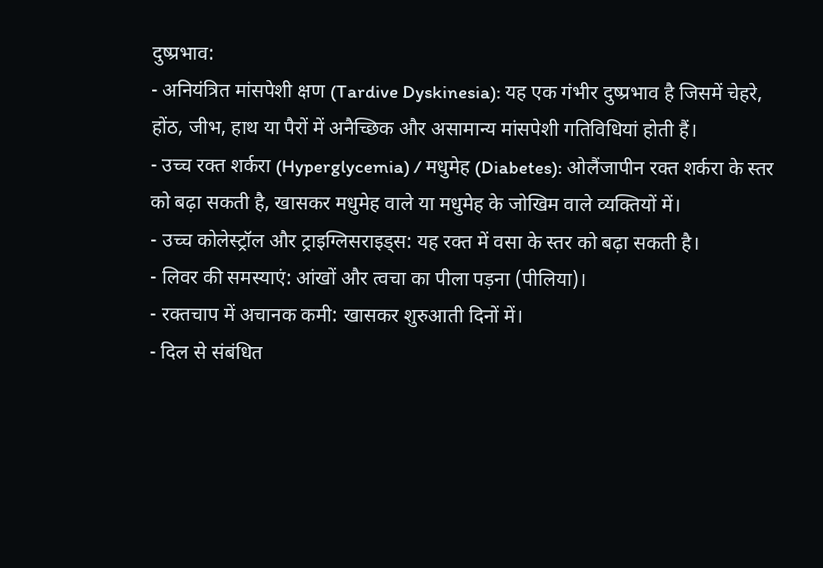दुष्प्रभाव:
- अनियंत्रित मांसपेशी क्षण (Tardive Dyskinesia): यह एक गंभीर दुष्प्रभाव है जिसमें चेहरे, होंठ, जीभ, हाथ या पैरों में अनैच्छिक और असामान्य मांसपेशी गतिविधियां होती हैं।
- उच्च रक्त शर्करा (Hyperglycemia) / मधुमेह (Diabetes): ओलैंजापीन रक्त शर्करा के स्तर को बढ़ा सकती है, खासकर मधुमेह वाले या मधुमेह के जोखिम वाले व्यक्तियों में।
- उच्च कोलेस्ट्रॉल और ट्राइग्लिसराइड्स: यह रक्त में वसा के स्तर को बढ़ा सकती है।
- लिवर की समस्याएं: आंखों और त्वचा का पीला पड़ना (पीलिया)।
- रक्तचाप में अचानक कमी: खासकर शुरुआती दिनों में।
- दिल से संबंधित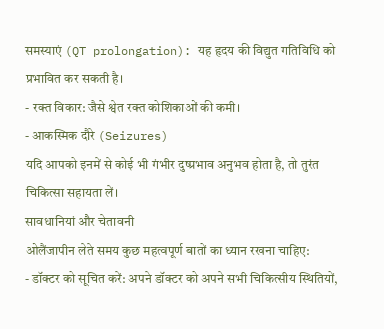समस्याएं (QT prolongation): यह हृदय की विद्युत गतिविधि को प्रभावित कर सकती है।
- रक्त विकार: जैसे श्वेत रक्त कोशिकाओं की कमी।
- आकस्मिक दौरे (Seizures)
यदि आपको इनमें से कोई भी गंभीर दुष्प्रभाव अनुभव होता है, तो तुरंत चिकित्सा सहायता लें।
सावधानियां और चेतावनी
ओलैंजापीन लेते समय कुछ महत्वपूर्ण बातों का ध्यान रखना चाहिए:
- डॉक्टर को सूचित करें: अपने डॉक्टर को अपने सभी चिकित्सीय स्थितियों,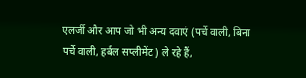एलर्जी और आप जो भी अन्य दवाएं (पर्चे वाली, बिना पर्चे वाली, हर्बल सप्लीमेंट) ले रहे हैं,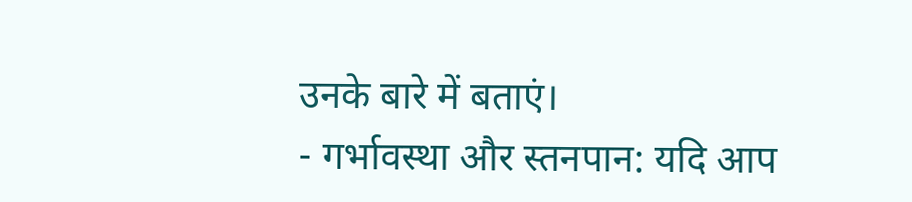उनके बारे में बताएं।
- गर्भावस्था और स्तनपान: यदि आप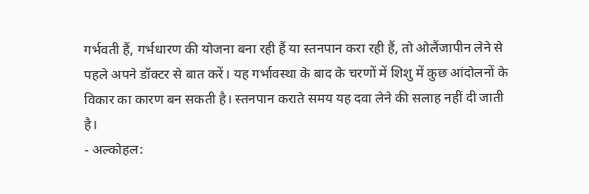गर्भवती हैं, गर्भधारण की योजना बना रही हैं या स्तनपान करा रही हैं, तो ओलैंजापीन लेने से पहले अपने डॉक्टर से बात करें। यह गर्भावस्था के बाद के चरणों में शिशु में कुछ आंदोलनों के विकार का कारण बन सकती है। स्तनपान कराते समय यह दवा लेने की सलाह नहीं दी जाती है।
- अल्कोहल: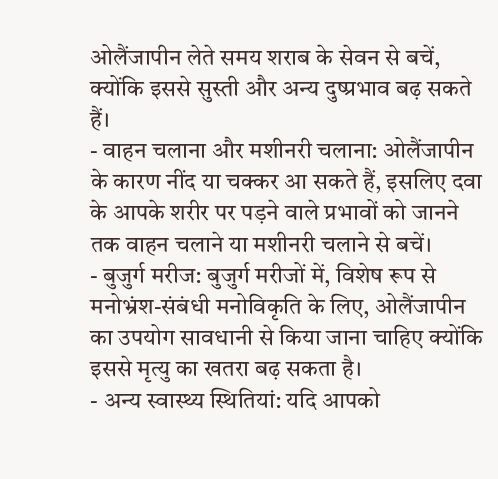ओलैंजापीन लेते समय शराब के सेवन से बचें, क्योंकि इससे सुस्ती और अन्य दुष्प्रभाव बढ़ सकते हैं।
- वाहन चलाना और मशीनरी चलाना: ओलैंजापीन के कारण नींद या चक्कर आ सकते हैं, इसलिए दवा के आपके शरीर पर पड़ने वाले प्रभावों को जानने तक वाहन चलाने या मशीनरी चलाने से बचें।
- बुजुर्ग मरीज: बुजुर्ग मरीजों में, विशेष रूप से मनोभ्रंश-संबंधी मनोविकृति के लिए, ओलैंजापीन का उपयोग सावधानी से किया जाना चाहिए क्योंकि इससे मृत्यु का खतरा बढ़ सकता है।
- अन्य स्वास्थ्य स्थितियां: यदि आपको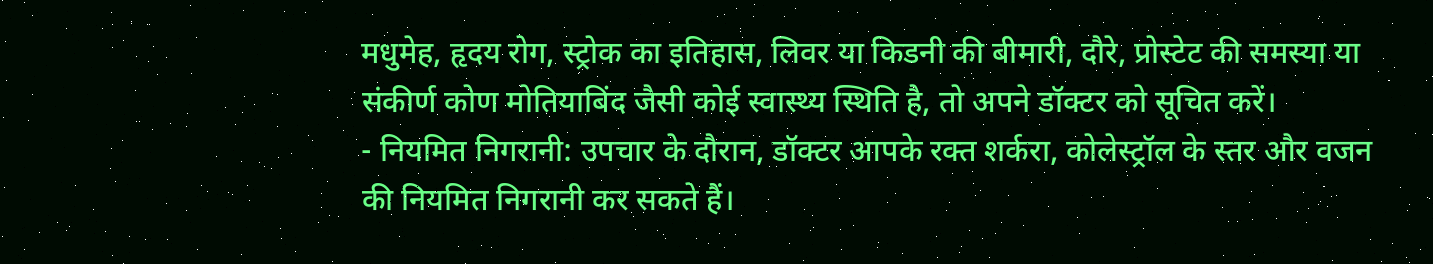मधुमेह, हृदय रोग, स्ट्रोक का इतिहास, लिवर या किडनी की बीमारी, दौरे, प्रोस्टेट की समस्या या संकीर्ण कोण मोतियाबिंद जैसी कोई स्वास्थ्य स्थिति है, तो अपने डॉक्टर को सूचित करें।
- नियमित निगरानी: उपचार के दौरान, डॉक्टर आपके रक्त शर्करा, कोलेस्ट्रॉल के स्तर और वजन की नियमित निगरानी कर सकते हैं।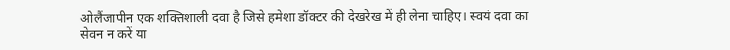ओलैंजापीन एक शक्तिशाली दवा है जिसे हमेशा डॉक्टर की देखरेख में ही लेना चाहिए। स्वयं दवा का सेवन न करें या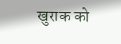खुराक को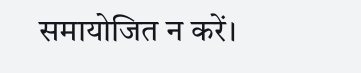समायोजित न करें।